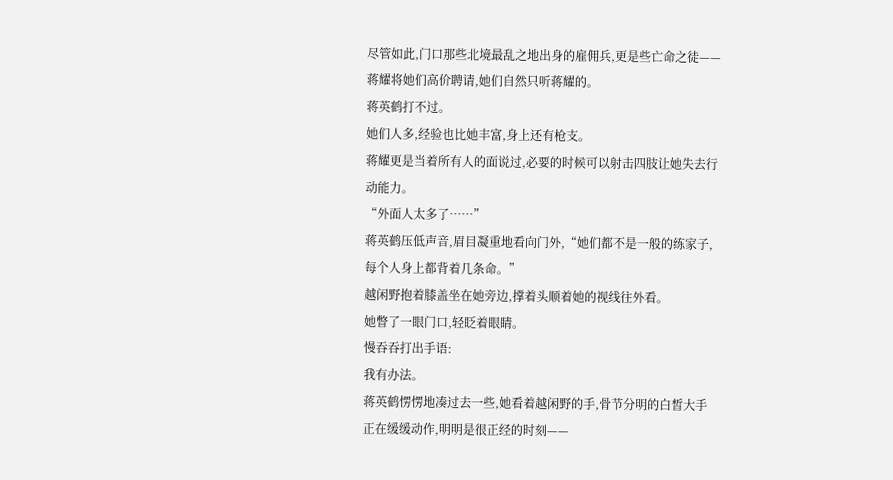尽管如此,门口那些北境最乱之地出身的雇佣兵,更是些亡命之徒——蒋耀将她们高价聘请,她们自然只听蒋耀的。
蒋英鹤打不过。
她们人多,经验也比她丰富,身上还有枪支。
蒋耀更是当着所有人的面说过,必要的时候可以射击四肢让她失去行动能力。
“外面人太多了……”
蒋英鹤压低声音,眉目凝重地看向门外,“她们都不是一般的练家子,每个人身上都背着几条命。”
越闲野抱着膝盖坐在她旁边,撑着头顺着她的视线往外看。
她瞥了一眼门口,轻眨着眼睛。
慢吞吞打出手语:
我有办法。
蒋英鹤愣愣地凑过去一些,她看着越闲野的手,骨节分明的白皙大手正在缓缓动作,明明是很正经的时刻——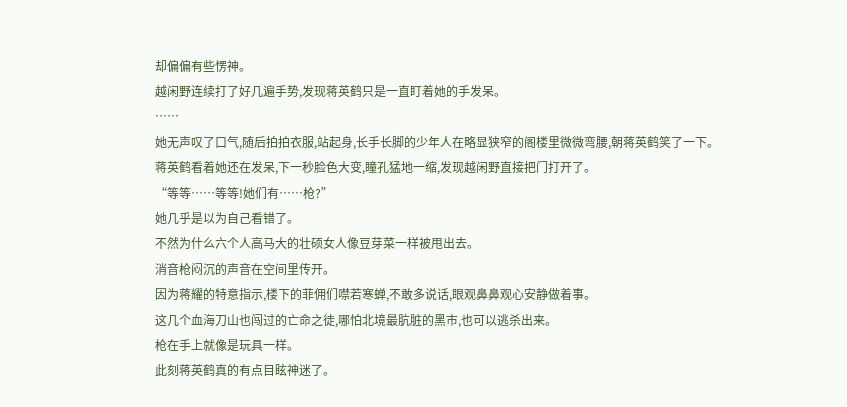却偏偏有些愣神。
越闲野连续打了好几遍手势,发现蒋英鹤只是一直盯着她的手发呆。
……
她无声叹了口气,随后拍拍衣服,站起身,长手长脚的少年人在略显狭窄的阁楼里微微弯腰,朝蒋英鹤笑了一下。
蒋英鹤看着她还在发呆,下一秒脸色大变,瞳孔猛地一缩,发现越闲野直接把门打开了。
“等等……等等!她们有……枪?”
她几乎是以为自己看错了。
不然为什么六个人高马大的壮硕女人像豆芽菜一样被甩出去。
消音枪闷沉的声音在空间里传开。
因为蒋耀的特意指示,楼下的菲佣们噤若寒蝉,不敢多说话,眼观鼻鼻观心安静做着事。
这几个血海刀山也闯过的亡命之徒,哪怕北境最肮脏的黑市,也可以逃杀出来。
枪在手上就像是玩具一样。
此刻蒋英鹤真的有点目眩神迷了。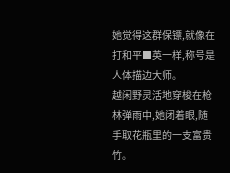她觉得这群保镖,就像在打和平■英一样,称号是人体描边大师。
越闲野灵活地穿梭在枪林弹雨中,她闭着眼,随手取花瓶里的一支富贵竹。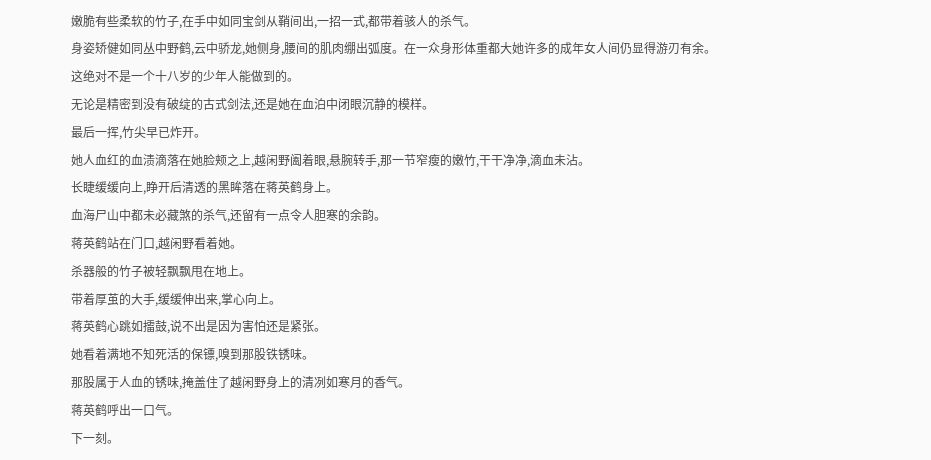嫩脆有些柔软的竹子,在手中如同宝剑从鞘间出,一招一式,都带着骇人的杀气。
身姿矫健如同丛中野鹤,云中骄龙,她侧身,腰间的肌肉绷出弧度。在一众身形体重都大她许多的成年女人间仍显得游刃有余。
这绝对不是一个十八岁的少年人能做到的。
无论是精密到没有破绽的古式剑法,还是她在血泊中闭眼沉静的模样。
最后一挥,竹尖早已炸开。
她人血红的血渍滴落在她脸颊之上,越闲野阖着眼,悬腕转手,那一节窄瘦的嫩竹,干干净净,滴血未沾。
长睫缓缓向上,睁开后清透的黑眸落在蒋英鹤身上。
血海尸山中都未必藏煞的杀气,还留有一点令人胆寒的余韵。
蒋英鹤站在门口,越闲野看着她。
杀器般的竹子被轻飘飘甩在地上。
带着厚茧的大手,缓缓伸出来,掌心向上。
蒋英鹤心跳如擂鼓,说不出是因为害怕还是紧张。
她看着满地不知死活的保镖,嗅到那股铁锈味。
那股属于人血的锈味,掩盖住了越闲野身上的清冽如寒月的香气。
蒋英鹤呼出一口气。
下一刻。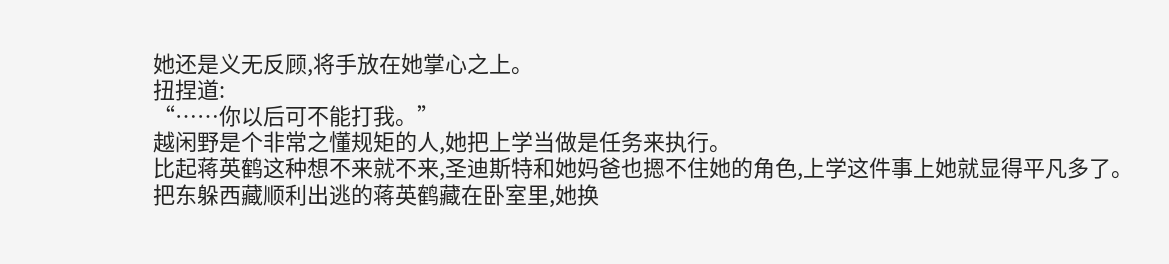她还是义无反顾,将手放在她掌心之上。
扭捏道:
“……你以后可不能打我。”
越闲野是个非常之懂规矩的人,她把上学当做是任务来执行。
比起蒋英鹤这种想不来就不来,圣迪斯特和她妈爸也摁不住她的角色,上学这件事上她就显得平凡多了。
把东躲西藏顺利出逃的蒋英鹤藏在卧室里,她换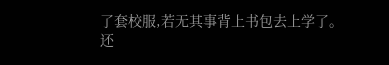了套校服,若无其事背上书包去上学了。
还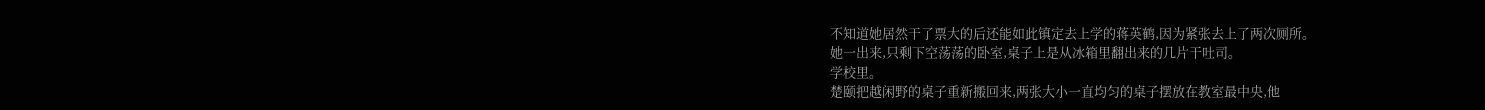不知道她居然干了票大的后还能如此镇定去上学的蒋英鹤,因为紧张去上了两次厕所。
她一出来,只剩下空荡荡的卧室,桌子上是从冰箱里翻出来的几片干吐司。
学校里。
楚颐把越闲野的桌子重新搬回来,两张大小一直均匀的桌子摆放在教室最中央,他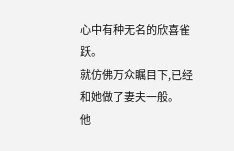心中有种无名的欣喜雀跃。
就仿佛万众瞩目下,已经和她做了妻夫一般。
他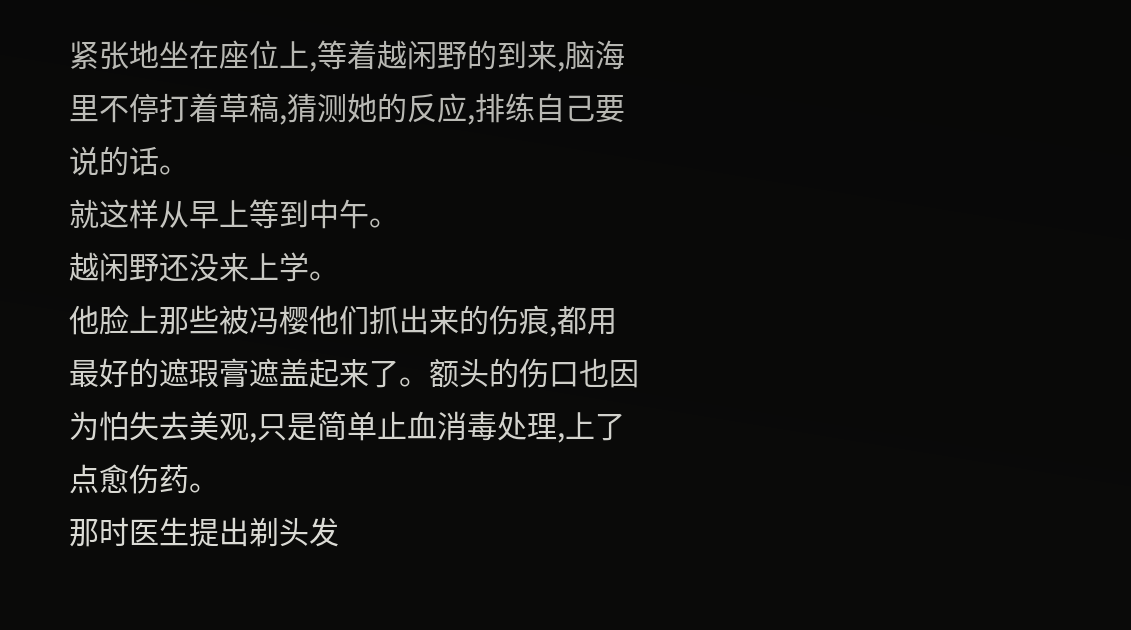紧张地坐在座位上,等着越闲野的到来,脑海里不停打着草稿,猜测她的反应,排练自己要说的话。
就这样从早上等到中午。
越闲野还没来上学。
他脸上那些被冯樱他们抓出来的伤痕,都用最好的遮瑕膏遮盖起来了。额头的伤口也因为怕失去美观,只是简单止血消毒处理,上了点愈伤药。
那时医生提出剃头发